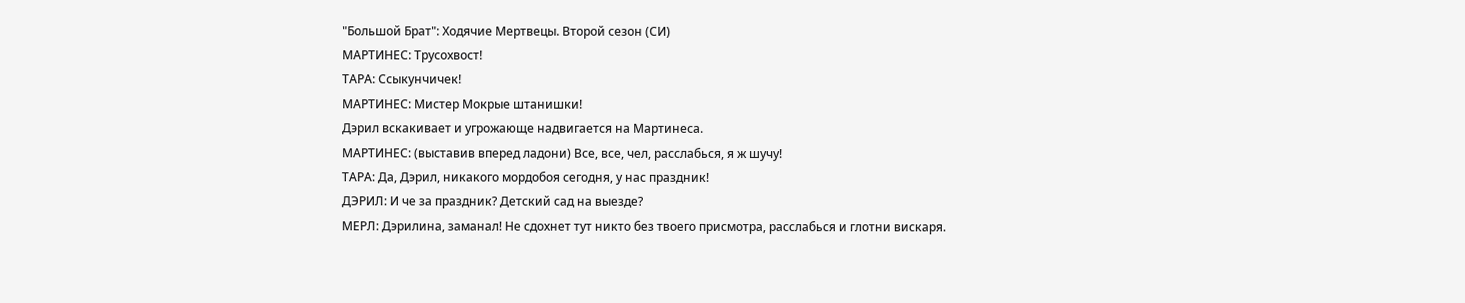"Большой Брат": Ходячие Мертвецы. Второй сезон (СИ)
МАРТИНЕС: Трусохвост!
ТАРА: Ссыкунчичек!
МАРТИНЕС: Мистер Мокрые штанишки!
Дэрил вскакивает и угрожающе надвигается на Мартинеса.
МАРТИНЕС: (выставив вперед ладони) Все, все, чел, расслабься, я ж шучу!
ТАРА: Да, Дэрил, никакого мордобоя сегодня, у нас праздник!
ДЭРИЛ: И че за праздник? Детский сад на выезде?
МЕРЛ: Дэрилина, заманал! Не сдохнет тут никто без твоего присмотра, расслабься и глотни вискаря.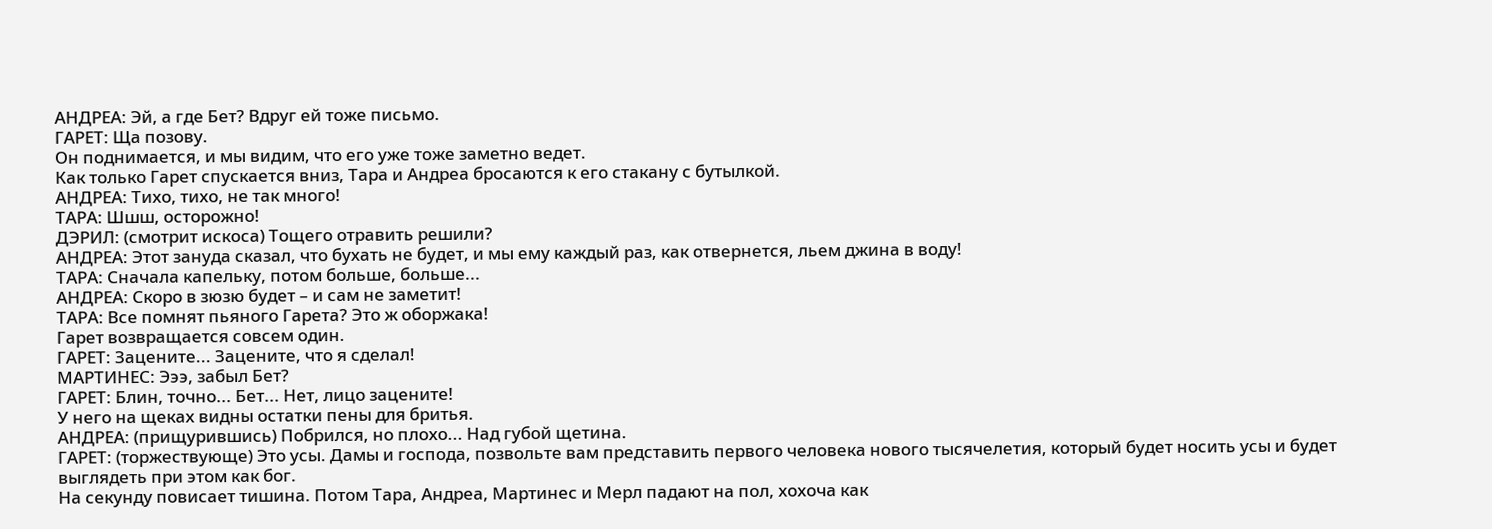АНДРЕА: Эй, а где Бет? Вдруг ей тоже письмо.
ГАРЕТ: Ща позову.
Он поднимается, и мы видим, что его уже тоже заметно ведет.
Как только Гарет спускается вниз, Тара и Андреа бросаются к его стакану с бутылкой.
АНДРЕА: Тихо, тихо, не так много!
ТАРА: Шшш, осторожно!
ДЭРИЛ: (смотрит искоса) Тощего отравить решили?
АНДРЕА: Этот зануда сказал, что бухать не будет, и мы ему каждый раз, как отвернется, льем джина в воду!
ТАРА: Сначала капельку, потом больше, больше...
АНДРЕА: Скоро в зюзю будет – и сам не заметит!
ТАРА: Все помнят пьяного Гарета? Это ж оборжака!
Гарет возвращается совсем один.
ГАРЕТ: Зацените... Зацените, что я сделал!
МАРТИНЕС: Эээ, забыл Бет?
ГАРЕТ: Блин, точно... Бет... Нет, лицо зацените!
У него на щеках видны остатки пены для бритья.
АНДРЕА: (прищурившись) Побрился, но плохо... Над губой щетина.
ГАРЕТ: (торжествующе) Это усы. Дамы и господа, позвольте вам представить первого человека нового тысячелетия, который будет носить усы и будет выглядеть при этом как бог.
На секунду повисает тишина. Потом Тара, Андреа, Мартинес и Мерл падают на пол, хохоча как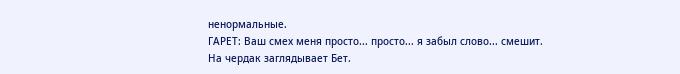ненормальные.
ГАРЕТ: Ваш смех меня просто... просто... я забыл слово... смешит.
На чердак заглядывает Бет.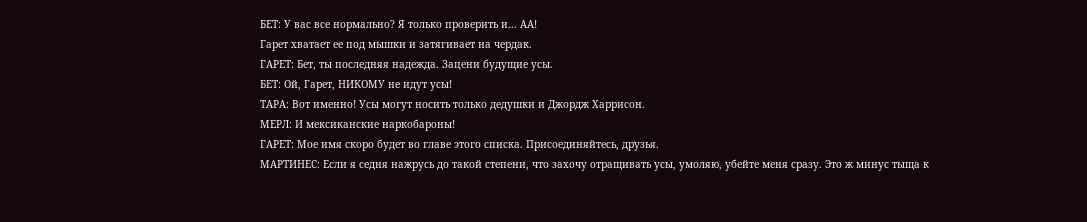БЕТ: У вас все нормально? Я только проверить и... АА!
Гарет хватает ее под мышки и затягивает на чердак.
ГАРЕТ: Бет, ты последняя надежда. Зацени будущие усы.
БЕТ: Ой, Гарет, НИКОМУ не идут усы!
ТАРА: Вот именно! Усы могут носить только дедушки и Джордж Харрисон.
МЕРЛ: И мексиканские наркобароны!
ГАРЕТ: Мое имя скоро будет во главе этого списка. Присоединяйтесь, друзья.
МАРТИНЕС: Если я седня нажрусь до такой степени, что захочу отращивать усы, умоляю, убейте меня сразу. Это ж минус тыща к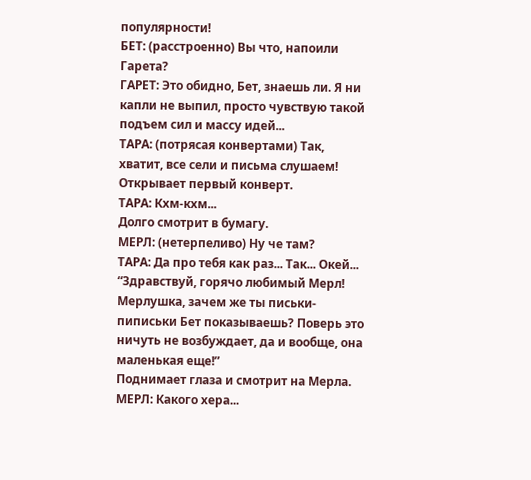популярности!
БЕТ: (расстроенно) Вы что, напоили Гарета?
ГАРЕТ: Это обидно, Бет, знаешь ли. Я ни капли не выпил, просто чувствую такой подъем сил и массу идей...
ТАРА: (потрясая конвертами) Так, хватит, все сели и письма слушаем!
Открывает первый конверт.
ТАРА: Кхм-кхм...
Долго смотрит в бумагу.
МЕРЛ: (нетерпеливо) Ну че там?
ТАРА: Да про тебя как раз... Так... Окей... “Здравствуй, горячо любимый Мерл! Мерлушка, зачем же ты письки-пиписьки Бет показываешь? Поверь это ничуть не возбуждает, да и вообще, она маленькая еще!”
Поднимает глаза и смотрит на Мерла.
МЕРЛ: Какого хера...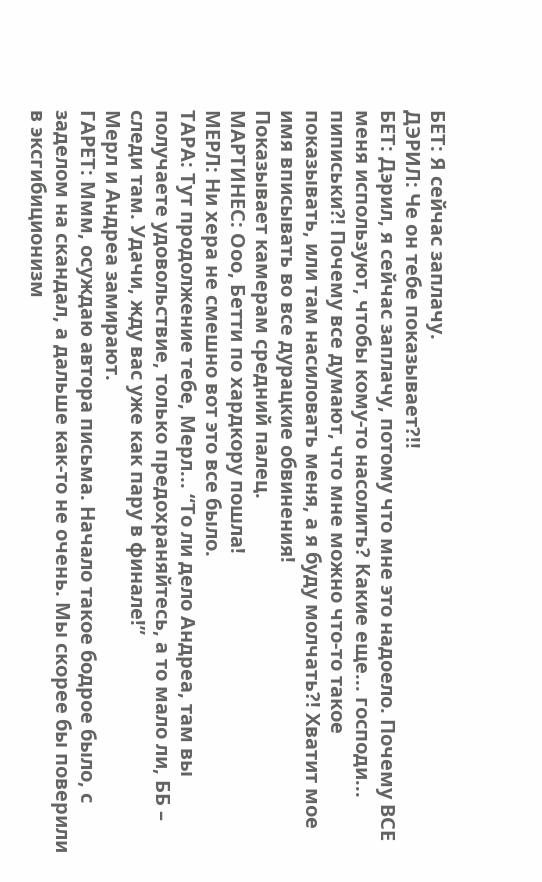БЕТ: Я сейчас заплачу.
ДЭРИЛ: Че он тебе показывает?!!
БЕТ: Дэрил, я сейчас заплачу, потому что мне это надоело. Почему ВСЕ меня используют, чтобы кому-то насолить? Какие еще... господи... пиписьки?! Почему все думают, что мне можно что-то такое показывать, или там насиловать меня, а я буду молчать?! Хватит мое имя вписывать во все дурацкие обвинения!
Показывает камерам средний палец.
МАРТИНЕС: Ооо, Бетти по хардкору пошла!
МЕРЛ: Ни хера не смешно вот это все было.
ТАРА: Тут продолжение тебе, Мерл... “То ли дело Андреа, там вы получаете удовольствие, только предохраняйтесь, а то мало ли, ББ – следи там. Удачи, жду вас уже как пару в финале!”
Мерл и Андреа замирают.
ГАРЕТ: Ммм, осуждаю автора письма. Начало такое бодрое было, с заделом на скандал, а дальше как-то не очень. Мы скорее бы поверили в эксгибиционизм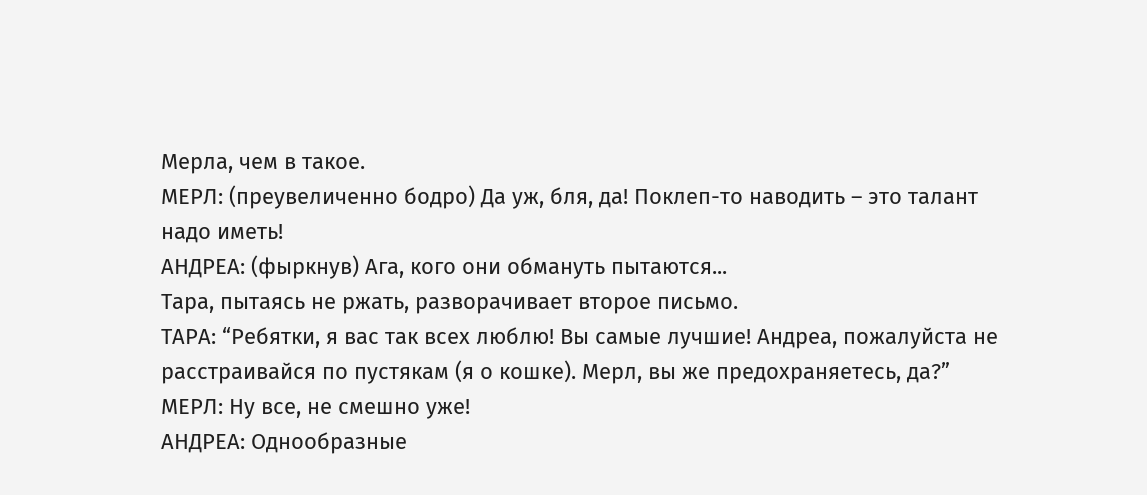Мерла, чем в такое.
МЕРЛ: (преувеличенно бодро) Да уж, бля, да! Поклеп-то наводить – это талант надо иметь!
АНДРЕА: (фыркнув) Ага, кого они обмануть пытаются...
Тара, пытаясь не ржать, разворачивает второе письмо.
ТАРА: “Ребятки, я вас так всех люблю! Вы самые лучшие! Андреа, пожалуйста не расстраивайся по пустякам (я о кошке). Мерл, вы же предохраняетесь, да?”
МЕРЛ: Ну все, не смешно уже!
АНДРЕА: Однообразные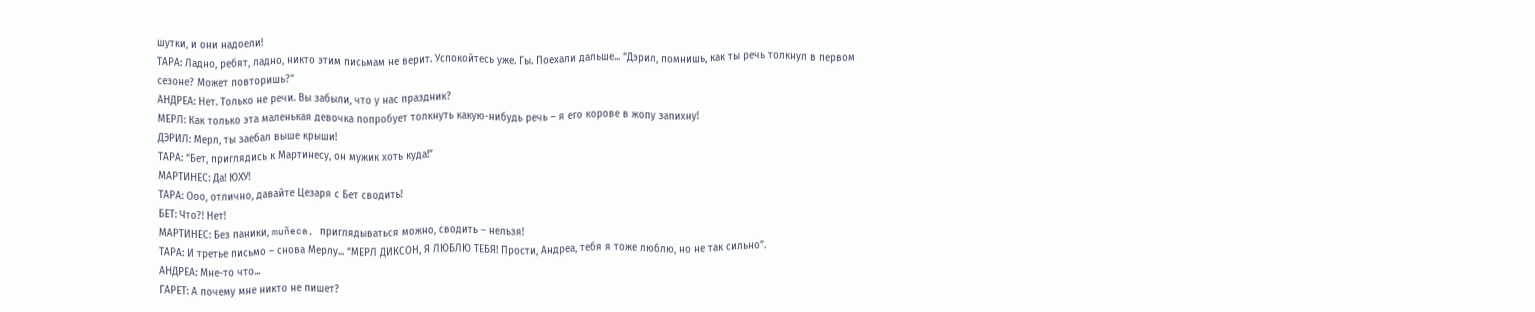шутки, и они надоели!
ТАРА: Ладно, ребят, ладно, никто этим письмам не верит. Успокойтесь уже. Гы. Поехали дальше... “Дэрил, помнишь, как ты речь толкнул в первом сезоне? Может повторишь?”
АНДРЕА: Нет. Только не речи. Вы забыли, что у нас праздник?
МЕРЛ: Как только эта маленькая девочка попробует толкнуть какую-нибудь речь – я его корове в жопу запихну!
ДЭРИЛ: Мерл, ты заебал выше крыши!
ТАРА: “Бет, приглядись к Мартинесу, он мужик хоть куда!”
МАРТИНЕС: Да! ЮХУ!
ТАРА: Ооо, отлично, давайте Цезаря с Бет сводить!
БЕТ: Что?! Нет!
МАРТИНЕС: Без паники, muñeca, приглядываться можно, сводить – нельзя!
ТАРА: И третье письмо – снова Мерлу... “МЕРЛ ДИКСОН, Я ЛЮБЛЮ ТЕБЯ! Прости, Андреа, тебя я тоже люблю, но не так сильно”.
АНДРЕА: Мне-то что...
ГАРЕТ: А почему мне никто не пишет?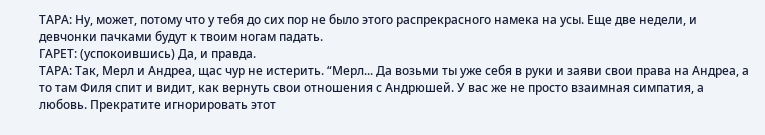ТАРА: Ну, может, потому что у тебя до сих пор не было этого распрекрасного намека на усы. Еще две недели, и девчонки пачками будут к твоим ногам падать.
ГАРЕТ: (успокоившись) Да, и правда.
ТАРА: Так, Мерл и Андреа, щас чур не истерить. “Мерл... Да возьми ты уже себя в руки и заяви свои права на Андреа, а то там Филя спит и видит, как вернуть свои отношения с Андрюшей. У вас же не просто взаимная симпатия, а любовь. Прекратите игнорировать этот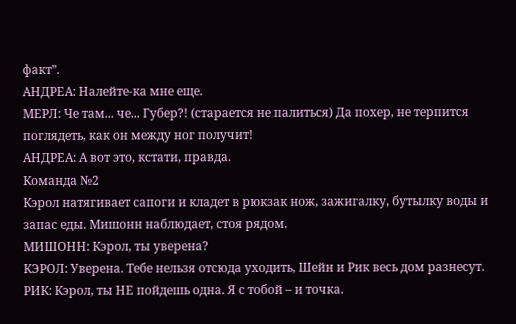факт”.
АНДРЕА: Налейте-ка мне еще.
МЕРЛ: Че там... че... Губер?! (старается не палиться) Да похер, не терпится поглядеть, как он между ног получит!
АНДРЕА: А вот это, кстати, правда.
Команда №2
Кэрол натягивает сапоги и кладет в рюкзак нож, зажигалку, бутылку воды и запас еды. Мишонн наблюдает, стоя рядом.
МИШОНН: Кэрол, ты уверена?
КЭРОЛ: Уверена. Тебе нельзя отсюда уходить, Шейн и Рик весь дом разнесут.
РИК: Кэрол, ты НЕ пойдешь одна. Я с тобой – и точка.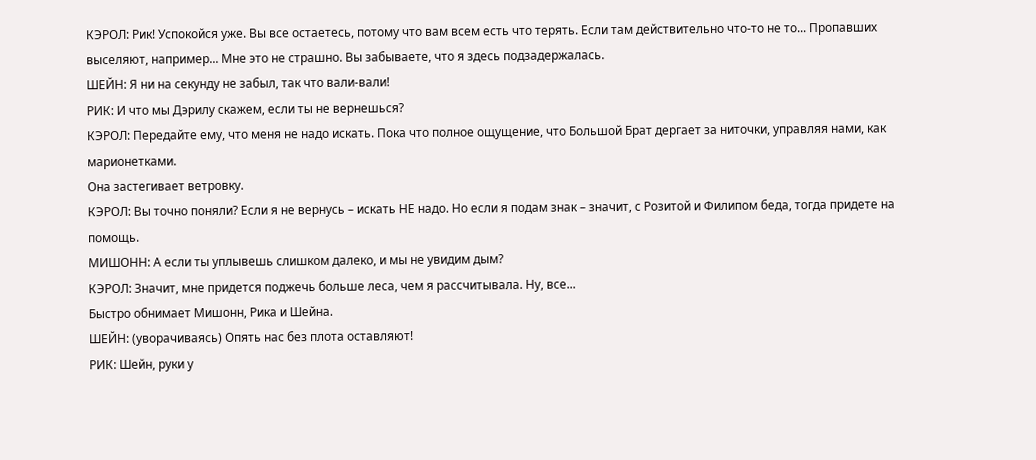КЭРОЛ: Рик! Успокойся уже. Вы все остаетесь, потому что вам всем есть что терять. Если там действительно что-то не то... Пропавших выселяют, например... Мне это не страшно. Вы забываете, что я здесь подзадержалась.
ШЕЙН: Я ни на секунду не забыл, так что вали-вали!
РИК: И что мы Дэрилу скажем, если ты не вернешься?
КЭРОЛ: Передайте ему, что меня не надо искать. Пока что полное ощущение, что Большой Брат дергает за ниточки, управляя нами, как марионетками.
Она застегивает ветровку.
КЭРОЛ: Вы точно поняли? Если я не вернусь – искать НЕ надо. Но если я подам знак – значит, с Розитой и Филипом беда, тогда придете на помощь.
МИШОНН: А если ты уплывешь слишком далеко, и мы не увидим дым?
КЭРОЛ: Значит, мне придется поджечь больше леса, чем я рассчитывала. Ну, все...
Быстро обнимает Мишонн, Рика и Шейна.
ШЕЙН: (уворачиваясь) Опять нас без плота оставляют!
РИК: Шейн, руки у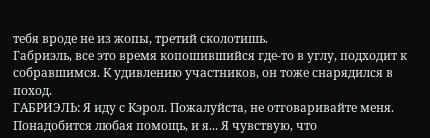тебя вроде не из жопы, третий сколотишь.
Габриэль, все это время копошившийся где-то в углу, подходит к собравшимся. К удивлению участников, он тоже снарядился в поход.
ГАБРИЭЛЬ: Я иду с Кэрол. Пожалуйста, не отговаривайте меня. Понадобится любая помощь, и я... Я чувствую, что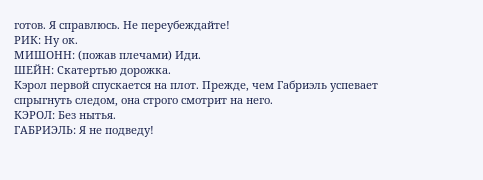готов. Я справлюсь. Не переубеждайте!
РИК: Ну ок.
МИШОНН: (пожав плечами) Иди.
ШЕЙН: Скатертью дорожка.
Кэрол первой спускается на плот. Прежде, чем Габриэль успевает спрыгнуть следом, она строго смотрит на него.
КЭРОЛ: Без нытья.
ГАБРИЭЛЬ: Я не подведу!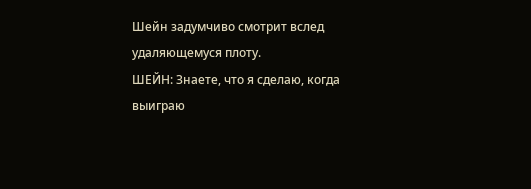Шейн задумчиво смотрит вслед удаляющемуся плоту.
ШЕЙН: Знаете, что я сделаю, когда выиграю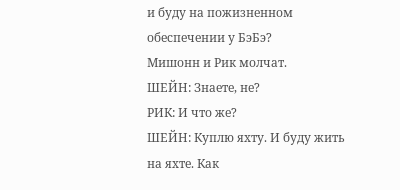и буду на пожизненном обеспечении у БэБэ?
Мишонн и Рик молчат.
ШЕЙН: Знаете, не?
РИК: И что же?
ШЕЙН: Куплю яхту. И буду жить на яхте. Как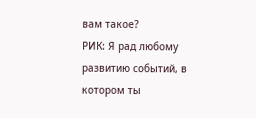вам такое?
РИК: Я рад любому развитию событий, в котором ты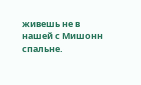живешь не в нашей с Мишонн спальне.